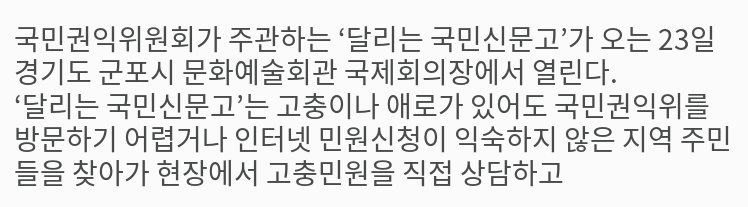국민권익위원회가 주관하는 ‘달리는 국민신문고’가 오는 23일 경기도 군포시 문화예술회관 국제회의장에서 열린다.
‘달리는 국민신문고’는 고충이나 애로가 있어도 국민권익위를 방문하기 어렵거나 인터넷 민원신청이 익숙하지 않은 지역 주민들을 찾아가 현장에서 고충민원을 직접 상담하고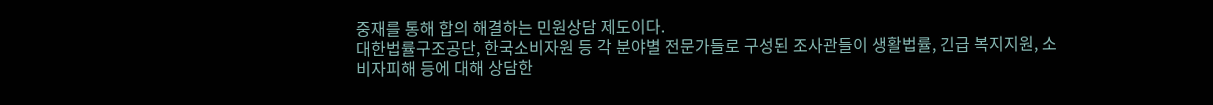중재를 통해 합의 해결하는 민원상담 제도이다.
대한법률구조공단, 한국소비자원 등 각 분야별 전문가들로 구성된 조사관들이 생활법률, 긴급 복지지원, 소비자피해 등에 대해 상담한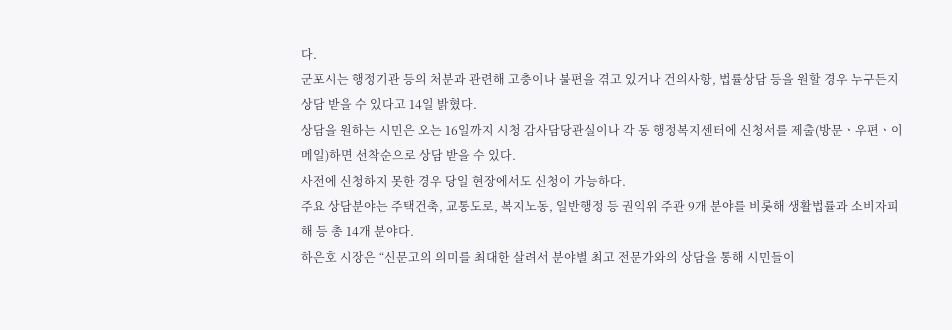다.
군포시는 행정기관 등의 처분과 관련해 고충이나 불편을 겪고 있거나 건의사항, 법률상담 등을 원할 경우 누구든지 상담 받을 수 있다고 14일 밝혔다.
상담을 원하는 시민은 오는 16일까지 시청 감사담당관실이나 각 동 행정복지센터에 신청서를 제출(방문ㆍ우편ㆍ이메일)하면 선착순으로 상담 받을 수 있다.
사전에 신청하지 못한 경우 당일 현장에서도 신청이 가능하다.
주요 상담분야는 주택건축, 교통도로, 복지노동, 일반행정 등 권익위 주관 9개 분야를 비롯해 생활법률과 소비자피해 등 총 14개 분야다.
하은호 시장은 “신문고의 의미를 최대한 살려서 분야별 최고 전문가와의 상담을 통해 시민들이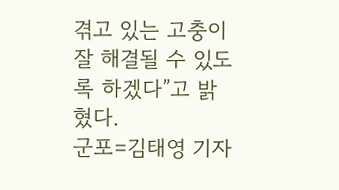겪고 있는 고충이 잘 해결될 수 있도록 하겠다”고 밝혔다.
군포=김태영 기자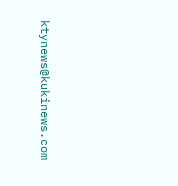ktynews@kukinews.com